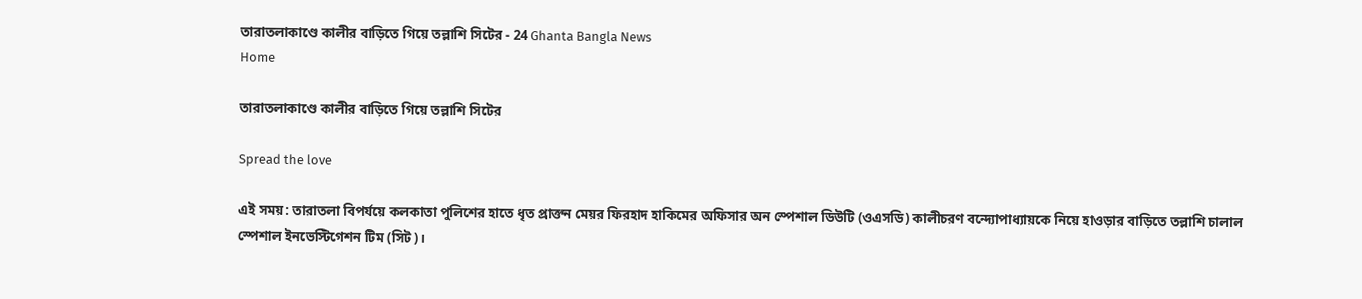তারাতলাকাণ্ডে কালীর বাড়িতে গিয়ে তল্লাশি সিটের - 24 Ghanta Bangla News
Home

তারাতলাকাণ্ডে কালীর বাড়িতে গিয়ে তল্লাশি সিটের

Spread the love

এই সময়: তারাতলা বিপর্যয়ে কলকাতা পুলিশের হাতে ধৃত প্রাক্তন মেয়র ফিরহাদ হাকিমের অফিসার অন স্পেশাল ডিউটি (ওএসডি) কালীচরণ বন্দ্যোপাধ্যায়কে নিয়ে হাওড়ার বাড়িতে তল্লাশি চালাল স্পেশাল ইনভেস্টিগেশন টিম (সিট)।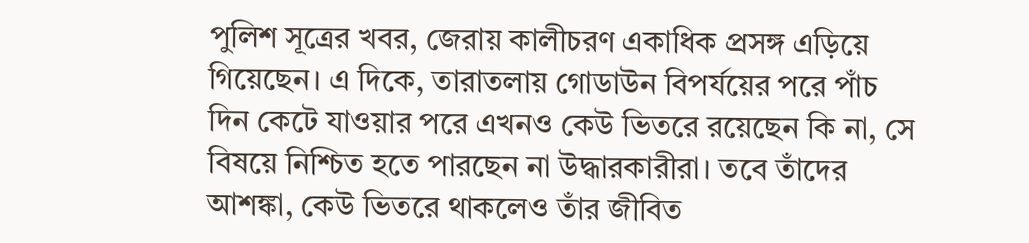পুলিশ সূত্রের খবর, জেরায় কালীচরণ একাধিক প্রসঙ্গ এড়িয়ে গিয়েছেন। এ দিকে, তারাতলায় গোডাউন বিপর্যয়ের পরে পাঁচ দিন কেটে যাওয়ার পরে এখনও কেউ ভিতরে রয়েছেন কি না, সে বিষয়ে নিশ্চিত হতে পারছেন না উদ্ধারকারীরা। তবে তাঁদের আশঙ্কা, কেউ ভিতরে থাকলেও তাঁর জীবিত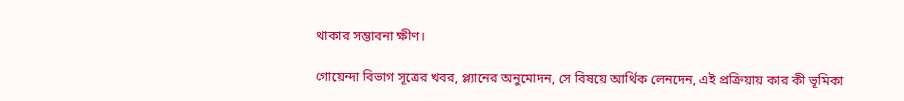থাকার সম্ভাবনা ক্ষীণ।

গোয়েন্দা বিভাগ সূত্রের খবর, প্ল‍্যানের অনুমোদন, সে বিষয়ে আর্থিক লেনদেন, এই প্রক্রিয়ায় কার কী ভূমিকা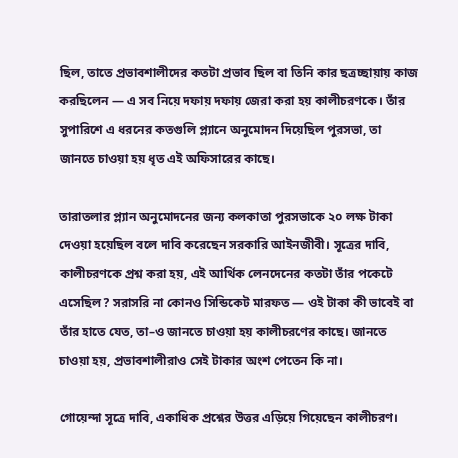ছিল, তাতে প্রভাবশালীদের কতটা প্রভাব ছিল বা তিনি কার ছত্রচ্ছায়ায় কাজ করছিলেন — এ সব নিয়ে দফায় দফায় জেরা করা হয় কালীচরণকে। তাঁর সুপারিশে এ ধরনের কতগুলি প্ল্যানে অনুমোদন দিয়েছিল পুরসভা, তা জানতে চাওয়া হয় ধৃত এই অফিসারের কাছে।

তারাতলার প্ল্যান অনুমোদনের জ‍ন্য কলকাতা পুরসভাকে ২০ লক্ষ টাকা দেওয়া হয়েছিল বলে দাবি করেছেন সরকারি আইনজীবী। সূত্রের দাবি, কালীচরণকে প্রশ্ন করা হয়, এই আর্থিক লেনদেনের কতটা তাঁর পকেটে এসেছিল? সরাসরি না কোনও সিন্ডিকেট মারফত — ওই টাকা কী ভাবেই বা তাঁর হাতে যেত, তা–ও জানতে চাওয়া হয় কালীচরণের কাছে। জানতে চাওয়া হয়, প্রভাবশালীরাও সেই টাকার অংশ পেতেন কি না।

গোয়েন্দা সূত্রে দাবি, একাধিক প্রশ্নের উত্তর এড়িয়ে গিয়েছেন কালীচরণ।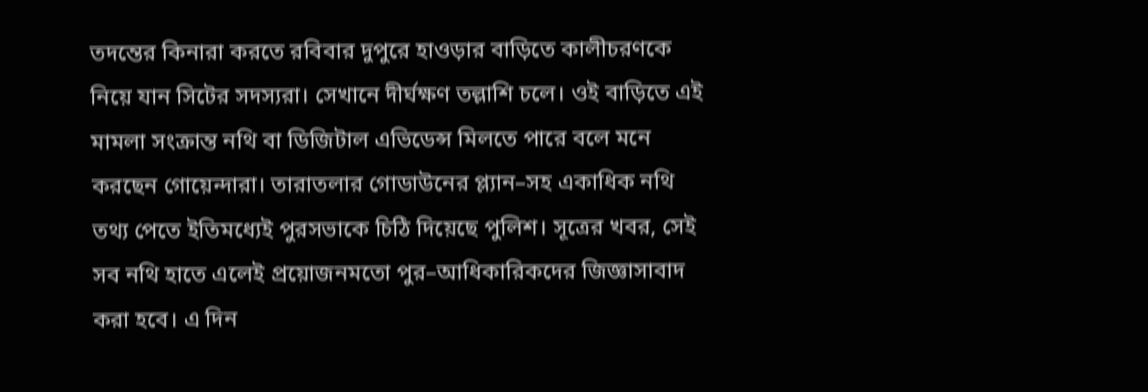তদন্তের কিনারা করতে রবিবার দুপুরে হাওড়ার বাড়িতে কালীচরণকে নিয়ে যান সিটের সদস্যরা। সেখানে দীর্ঘক্ষণ তল্লাশি চলে। ওই বাড়িতে এই মামলা সংক্রান্ত নথি বা ডিজিটাল এভিডেন্স মিলতে পারে বলে মনে করছেন গোয়েন্দারা। তারাতলার গোডাউনের প্ল্যান–সহ একাধিক নথি তথ্য পেতে ইতিমধ্যেই পুরসভাকে চিঠি দিয়েছে পুলিশ। সূত্রের খবর, সেই সব নথি হাতে এলেই প্রয়োজনমতো পুর–আধিকারিকদের জিজ্ঞাসাবাদ করা হবে। এ দিন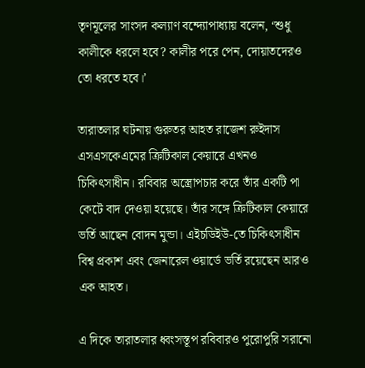তৃণমূলের সাংসদ কল্যাণ বন্দ্যোপাধ্যায় বলেন, ‘শুধু কালীকে ধরলে হবে? কালীর পরে পেন, দোয়াতদেরও তো ধরতে হবে।’

তারাতলার ঘটনায় গুরুতর আহত রাজেশ রুইদাস এসএসকেএমের ক্রিটিকাল কেয়ারে এখনও চিকিৎসাধীন। রবিবার অস্ত্রোপচার করে তাঁর একটি পা কেটে বাদ দেওয়া হয়েছে। তাঁর সঙ্গে ক্রিটিকাল কেয়ারে ভর্তি আছেন বোদন মুন্ডা। এইচডিইউ-তে চিকিৎসাধীন বিশ্ব প্রকাশ এবং জেনারেল ওয়ার্ডে ভর্তি রয়েছেন আরও এক আহত।

এ দিকে তারাতলার ধ্বংসস্তূপ রবিবারও পুরোপুরি সরানো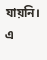যায়নি। এ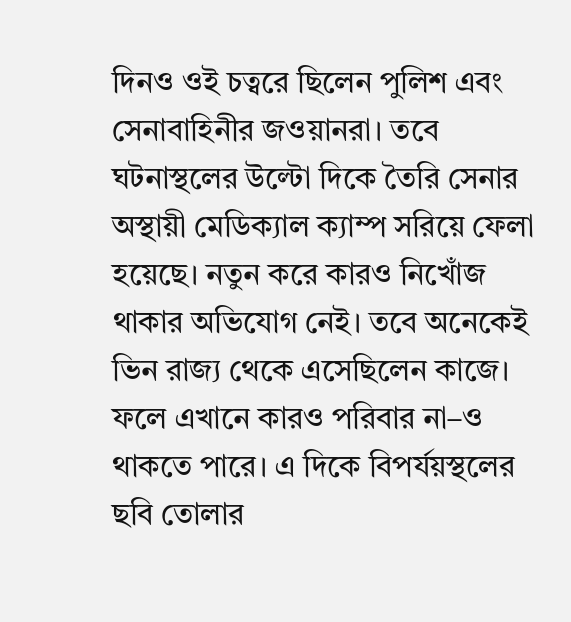দিনও ওই চত্বরে ছিলেন পুলিশ এবং সেনাবাহিনীর জওয়ানরা। তবে ঘটনাস্থলের উল্টো দিকে তৈরি সেনার অস্থায়ী মেডিক্যাল ক্যাম্প সরিয়ে ফেলা হয়েছে। নতুন করে কারও নিখোঁজ থাকার অভিযোগ নেই। তবে অনেকেই ভিন রাজ্য থেকে এসেছিলেন কাজে। ফলে এখানে কারও পরিবার না–ও থাকতে পারে। এ দিকে বিপর্যয়স্থলের ছবি তোলার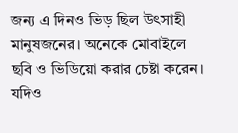জন্য এ দিনও ভিড় ছিল উৎসাহী মানুষজনের। অনেকে মোবাইলে ছবি ও ভিডিয়ো করার চেষ্টা করেন। যদিও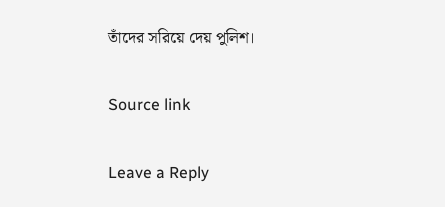তাঁদের সরিয়ে দেয় পুলিশ।

Source link

Leave a Reply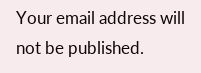Your email address will not be published.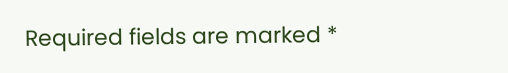Required fields are marked *